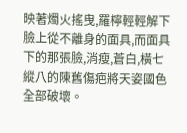映著燭火搖曳,羅檸輕輕解下臉上從不離身的面具,而面具下的那張臉,消瘦,蒼白,橫七縱八的陳舊傷疤將天姿國色全部破壞。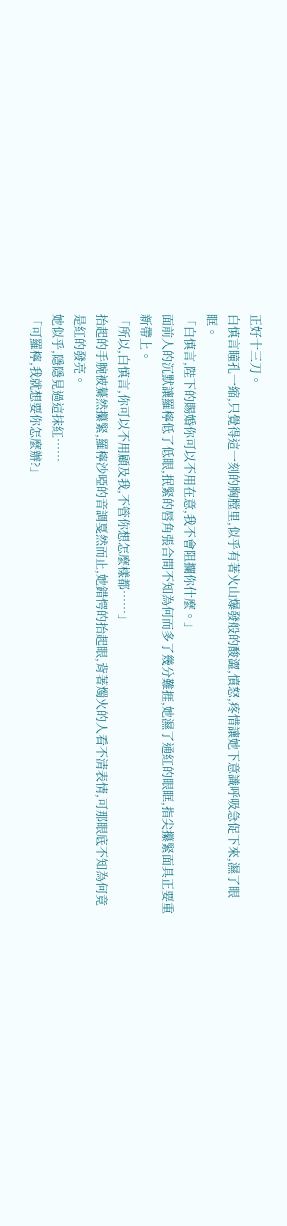正好十三刀。
白慎言瞳孔一縮,只覺得這一刻的胸膛里,似乎有著火山爆發般的酸澀,憤怒,疼惜讓她下意識呼吸急促下來,濕了眼眶。
「白慎言,陛下的賜婚你可以不用在意,我不會阻攔你什麼。」
面前人的沉默讓羅檸低了低眼,抿緊的唇角張合間不知為何而多了幾分難捱,她濕了通紅的眼眶,指尖攥緊面具正要重新帶上。
「所以,白慎言,你可以不用顧及我,不管你想怎麼樣都……」
抬起的手腕被驀然攥緊,羅檸沙啞的音調戛然而止,她錯愕的抬起眼,背著燭火的人看不清表情,可那眼底不知為何竟是紅的發亮。
她似乎,隱隱見過這抹紅……
「可羅檸,我就想要你怎麼辦?」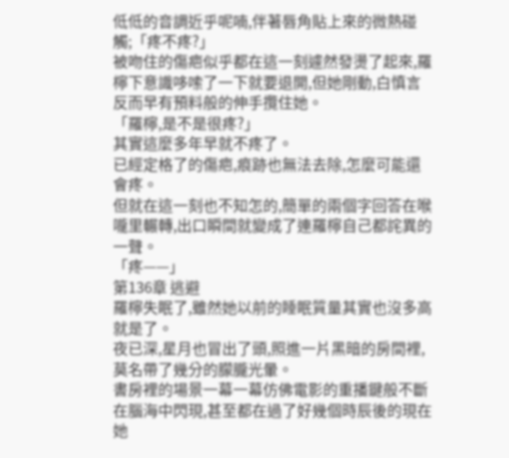低低的音調近乎呢喃,伴著唇角貼上來的微熱碰觸;「疼不疼?」
被吻住的傷疤似乎都在這一刻遽然發燙了起來,羅檸下意識哆嗦了一下就要退開,但她剛動,白慎言反而早有預料般的伸手攬住她。
「羅檸,是不是很疼?」
其實這麼多年早就不疼了。
已經定格了的傷疤,痕跡也無法去除,怎麼可能還會疼。
但就在這一刻也不知怎的,簡單的兩個字回答在喉嚨里輾轉,出口瞬間就變成了連羅檸自己都詫異的一聲。
「疼——」
第136章 逃避
羅檸失眠了,雖然她以前的睡眠質量其實也沒多高就是了。
夜已深,星月也冒出了頭,照進一片黑暗的房間裡,莫名帶了幾分的朦朧光暈。
書房裡的場景一幕一幕仿佛電影的重播鍵般不斷在腦海中閃現,甚至都在過了好幾個時辰後的現在她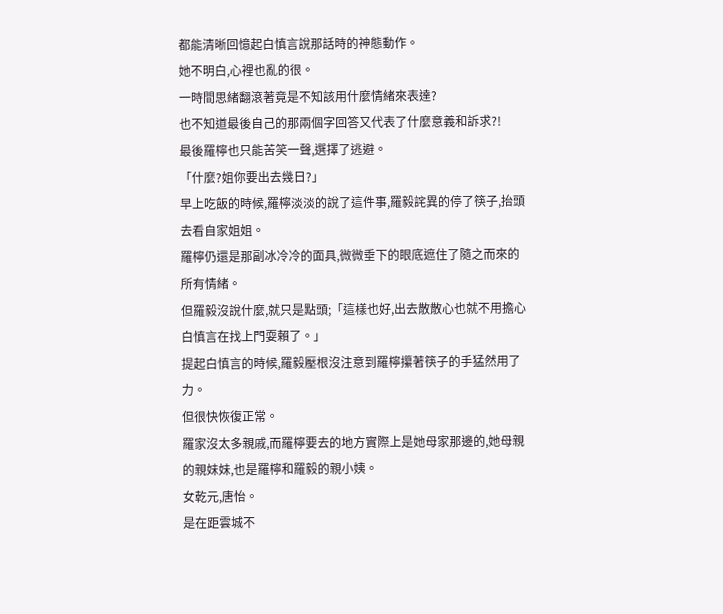都能清晰回憶起白慎言說那話時的神態動作。
她不明白,心裡也亂的很。
一時間思緒翻滾著竟是不知該用什麼情緒來表達?
也不知道最後自己的那兩個字回答又代表了什麼意義和訴求?!
最後羅檸也只能苦笑一聲,選擇了逃避。
「什麼?姐你要出去幾日?」
早上吃飯的時候,羅檸淡淡的說了這件事,羅毅詫異的停了筷子,抬頭去看自家姐姐。
羅檸仍還是那副冰冷冷的面具,微微垂下的眼底遮住了隨之而來的所有情緒。
但羅毅沒說什麼,就只是點頭;「這樣也好,出去散散心也就不用擔心白慎言在找上門耍賴了。」
提起白慎言的時候,羅毅壓根沒注意到羅檸攥著筷子的手猛然用了力。
但很快恢復正常。
羅家沒太多親戚,而羅檸要去的地方實際上是她母家那邊的,她母親的親妹妹,也是羅檸和羅毅的親小姨。
女乾元,唐怡。
是在距雲城不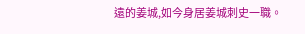遠的姜城,如今身居姜城刺史一職。